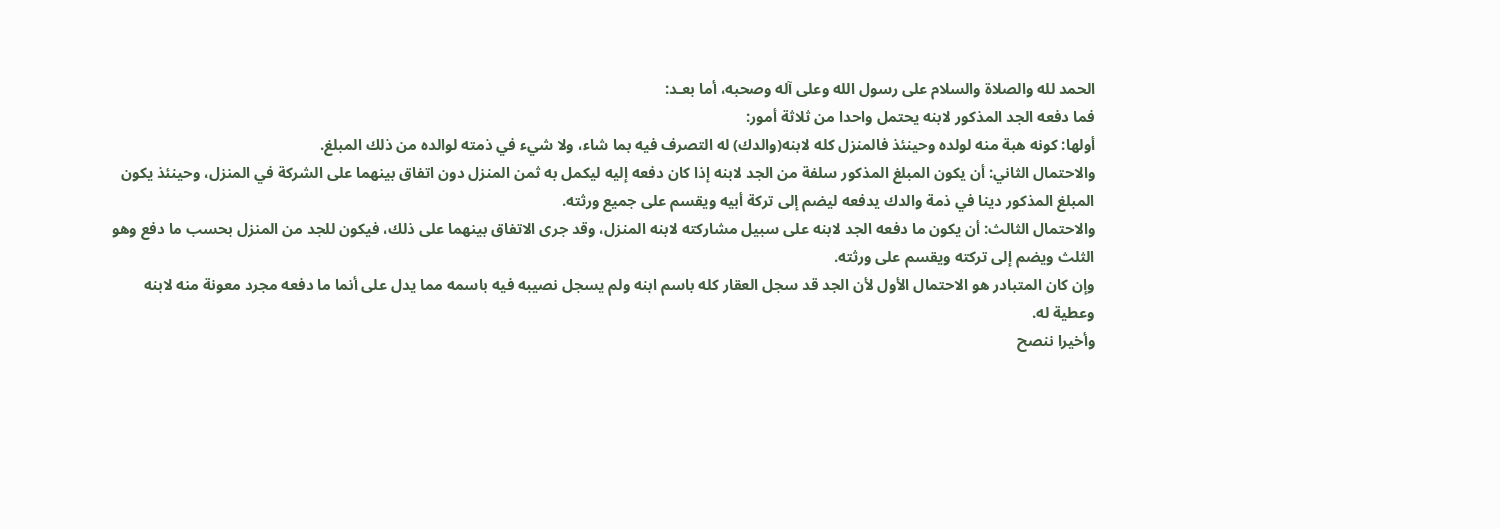الحمد لله والصلاة والسلام على رسول الله وعلى آله وصحبه، أما بعـد:
فما دفعه الجد المذكور لابنه يحتمل واحدا من ثلاثة أمور:
أولها: كونه هبة منه لولده وحينئذ فالمنزل كله لابنه(والدك) له التصرف فيه بما شاء، ولا شيء في ذمته لوالده من ذلك المبلغ.
والاحتمال الثاني: أن يكون المبلغ المذكور سلفة من الجد لابنه إذا كان دفعه إليه ليكمل به ثمن المنزل دون اتفاق بينهما على الشركة في المنزل، وحينئذ يكون المبلغ المذكور دينا في ذمة والدك يدفعه ليضم إلى تركة أبيه ويقسم على جميع ورثته.
والاحتمال الثالث: أن يكون ما دفعه الجد لابنه على سبيل مشاركته لابنه المنزل، وقد جرى الاتفاق بينهما على ذلك، فيكون للجد من المنزل بحسب ما دفع وهو الثلث ويضم إلى تركته ويقسم على ورثته.
وإن كان المتبادر هو الاحتمال الأول لأن الجد قد سجل العقار كله باسم ابنه ولم يسجل نصيبه فيه باسمه مما يدل على أنما ما دفعه مجرد معونة منه لابنه وعطية له.
وأخيرا ننصح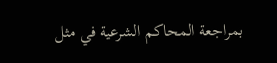بمراجعة المحاكم الشرعية في مثل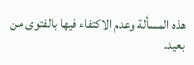هذه المسألة وعدم الاكتفاء فيها بالفتوى من بعيد.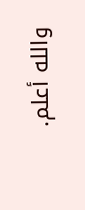والله أعلم.